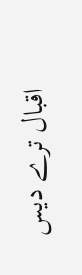اقبال ترے دیس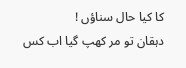کا کیا حال سناؤں !
دہقان تو مر کھپ گیا اب کس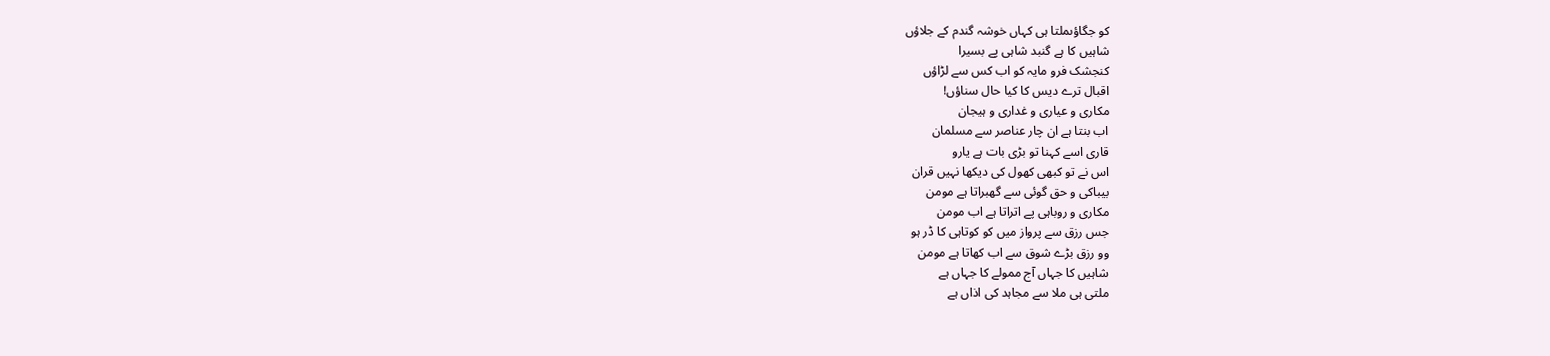کو جگاؤںملتا ہی کہاں خوشہ گندم کے جلاؤں
شاہیں کا ہے گنبد شاہی پے بسیرا
کنجشک فرو مایہ کو اب کس سے لڑاؤں
اقبال ترے دیس کا کیا حال سناؤں!
مکاری و عیاری و غداری و ہیجان
اب بنتا ہے ان چار عناصر سے مسلمان
قاری اسے کہنا تو بڑی بات ہے یارو
اس نے تو کبھی کھول کی دیکھا نہیں قران
بیباکی و حق گوئی سے گھبراتا ہے مومن
مکاری و روباہی پے اتراتا ہے اب مومن
جس رزق سے پرواز میں کو کوتاہی کا ڈر ہو
وو رزق بڑے شوق سے اب کھاتا ہے مومن
شاہیں کا جہاں آج ممولے کا جہاں ہے
ملتی ہی ملا سے مجاہد کی اذاں ہے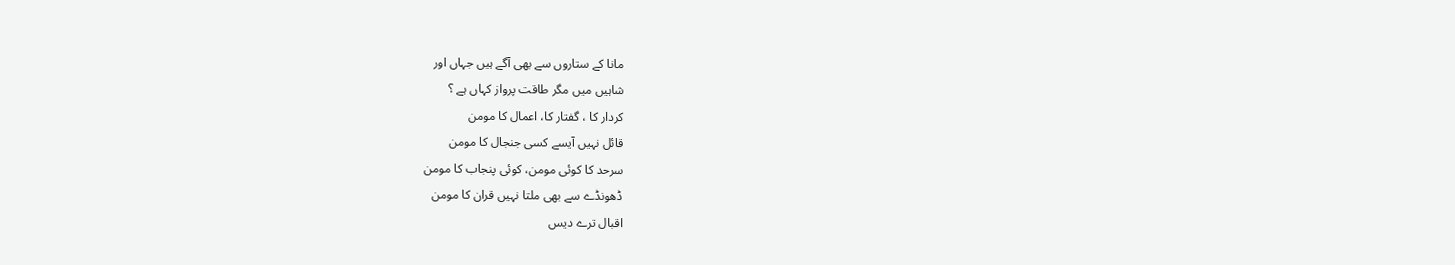مانا کے ستاروں سے بھی آگے ہیں جہاں اور
شاہیں میں مگر طاقت پرواز کہاں ہے ؟
کردار کا ، گفتار کا، اعمال کا مومن
قائل نہیں آیسے کسی جنجال کا مومن
سرحد کا کوئی مومن، کوئی پنجاب کا مومن
ڈھونڈے سے بھی ملتا نہیں قران کا مومن
اقبال ترے دیس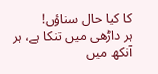کا کیا حال سناؤں!
ہر داڑھی میں تنکا ہے، ہر آنکھ میں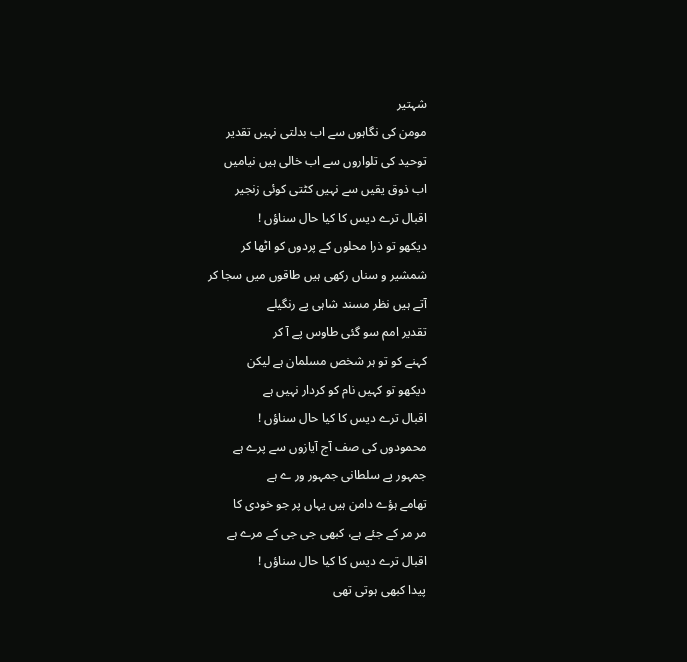شہتیر
مومن کی نگاہوں سے اب بدلتی نہیں تقدیر
توحید کی تلواروں سے اب خالی ہیں نیامیں
اب ذوق یقیں سے نہیں کٹتی کوئی زنجیر
اقبال ترے دیس کا کیا حال سناؤں !
دیکھو تو ذرا محلوں کے پردوں کو اٹھا کر
شمشیر و سناں رکھی ہیں طاقوں میں سجا کر
آتے ہیں نظر مسند شاہی پے رنگیلے
تقدیر امم سو گئی طاوس پے آ کر
کہنے کو تو ہر شخص مسلمان ہے لیکن
دیکھو تو کہیں نام کو کردار نہیں ہے
اقبال ترے دیس کا کیا حال سناؤں !
محمودوں کی صف آج آیازوں سے پرے ہے
جمہور پے سلطانی جمہور ور ے ہے
تھامے ہؤے دامن ہیں یہاں پر جو خودی کا
مر مر کے جئے ہے، کبھی جی جی کے مرے ہے
اقبال ترے دیس کا کیا حال سناؤں !
پیدا کبھی ہوتی تھی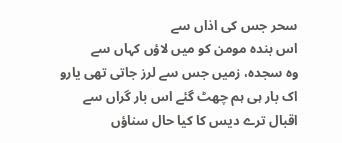سحر جس کی اذاں سے
اس بندہ مومن کو میں لاؤں کہاں سے
وہ سجدہ، زمیں جس سے لرز جاتی تھی یارو
اک بار ہی ہم چھٹ گئے اس بار گراں سے
اقبال ترے دیس کا کیا حال سناؤں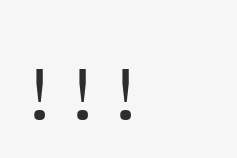!!!